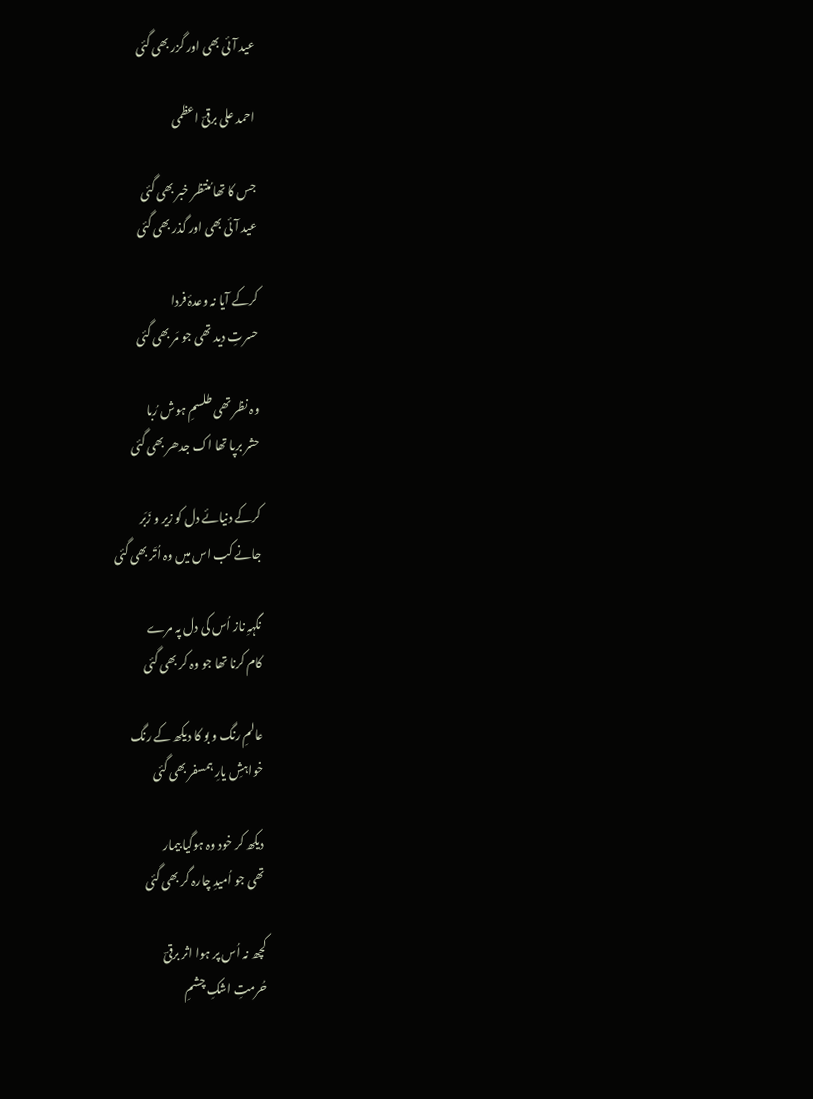عید آئی بھی اور گزر بھی گئی

احمد علی برقیؔ اعظمی

جس کا تھا مُنتظر خبر بھی گئی
عید آئی بھی اور گذر بھی گئی

کرکے آیا نہ وعدۂ فردا
حسرتِ دید تھی جو مَر بھی گئی

وہ نظر تھی طلسمِ ہوش رُبا
حشر برپا تھا اک جدھر بھی گئی

کرکے دنیائے دل کو زیر و زَبَر
جانے کب اس میں وہ اُتَر بھی گئی

نگہہِ ناز اُس کی دل پہ مرے
کام کرنا تھا جو وہ کر بھی گئی

عالمِ رنگ و بو کا دیکھ کے رنگ
خواہشِ یارِ ہمسفر بھی گئی

دیکھ کر خود وہ ہوگیا بیمار
تھی جو اُمیدِ چارہ گر بھی گئی

کچھ نہ اُس پر ہوا اثر برقیؔ
حُرمتِ اشکِ چشمِ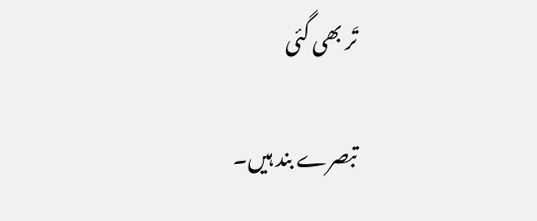تَر بھی گئی

تبصرے بند ہیں۔